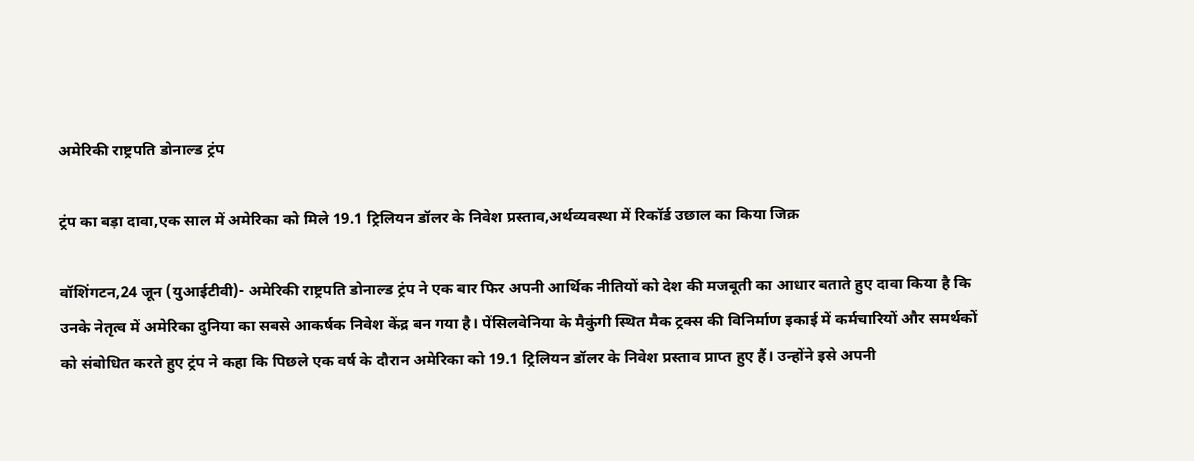अमेरिकी राष्ट्रपति डोनाल्ड ट्रंप

ट्रंप का बड़ा दावा,एक साल में अमेरिका को मिले 19.1 ट्रिलियन डॉलर के निवेश प्रस्ताव,अर्थव्यवस्था में रिकॉर्ड उछाल का किया जिक्र

वॉशिंगटन,24 जून (युआईटीवी)- अमेरिकी राष्ट्रपति डोनाल्ड ट्रंप ने एक बार फिर अपनी आर्थिक नीतियों को देश की मजबूती का आधार बताते हुए दावा किया है कि उनके नेतृत्व में अमेरिका दुनिया का सबसे आकर्षक निवेश केंद्र बन गया है। पेंसिलवेनिया के मैकुंगी स्थित मैक ट्रक्स की विनिर्माण इकाई में कर्मचारियों और समर्थकों को संबोधित करते हुए ट्रंप ने कहा कि पिछले एक वर्ष के दौरान अमेरिका को 19.1 ट्रिलियन डॉलर के निवेश प्रस्ताव प्राप्त हुए हैं। उन्होंने इसे अपनी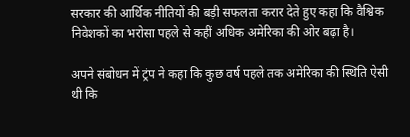सरकार की आर्थिक नीतियों की बड़ी सफलता करार देते हुए कहा कि वैश्विक निवेशकों का भरोसा पहले से कहीं अधिक अमेरिका की ओर बढ़ा है।

अपने संबोधन में ट्रंप ने कहा कि कुछ वर्ष पहले तक अमेरिका की स्थिति ऐसी थी कि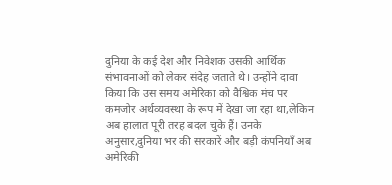दुनिया के कई देश और निवेशक उसकी आर्थिक संभावनाओं को लेकर संदेह जताते थे। उन्होंने दावा किया कि उस समय अमेरिका को वैश्विक मंच पर कमजोर अर्थव्यवस्था के रूप में देखा जा रहा था,लेकिन अब हालात पूरी तरह बदल चुके हैं। उनके अनुसार,दुनिया भर की सरकारें और बड़ी कंपनियाँ अब अमेरिकी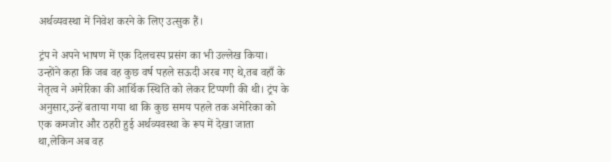अर्थव्यवस्था में निवेश करने के लिए उत्सुक हैं।

ट्रंप ने अपने भाषण में एक दिलचस्प प्रसंग का भी उल्लेख किया। उन्होंने कहा कि जब वह कुछ वर्ष पहले सऊदी अरब गए थे,तब वहाँ के नेतृत्व ने अमेरिका की आर्थिक स्थिति को लेकर टिप्पणी की थी। ट्रंप के अनुसार,उन्हें बताया गया था कि कुछ समय पहले तक अमेरिका को एक कमजोर और ठहरी हुई अर्थव्यवस्था के रूप में देखा जाता था,लेकिन अब वह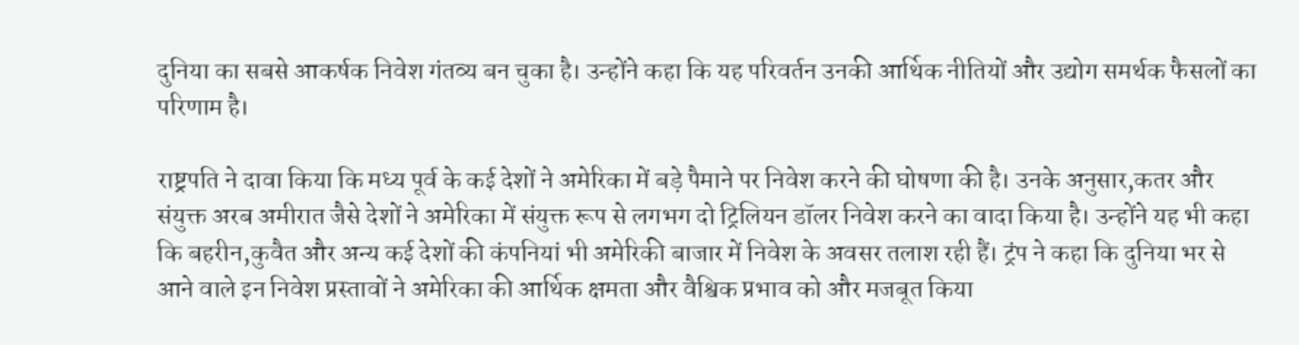दुनिया का सबसे आकर्षक निवेश गंतव्य बन चुका है। उन्होंने कहा कि यह परिवर्तन उनकी आर्थिक नीतियों और उद्योग समर्थक फैसलों का परिणाम है।

राष्ट्रपति ने दावा किया कि मध्य पूर्व के कई देशों ने अमेरिका में बड़े पैमाने पर निवेश करने की घोषणा की है। उनके अनुसार,कतर और संयुक्त अरब अमीरात जैसे देशों ने अमेरिका में संयुक्त रूप से लगभग दो ट्रिलियन डॉलर निवेश करने का वादा किया है। उन्होंने यह भी कहा कि बहरीन,कुवैत और अन्य कई देशों की कंपनियां भी अमेरिकी बाजार में निवेश के अवसर तलाश रही हैं। ट्रंप ने कहा कि दुनिया भर से आने वाले इन निवेश प्रस्तावों ने अमेरिका की आर्थिक क्षमता और वैश्विक प्रभाव को और मजबूत किया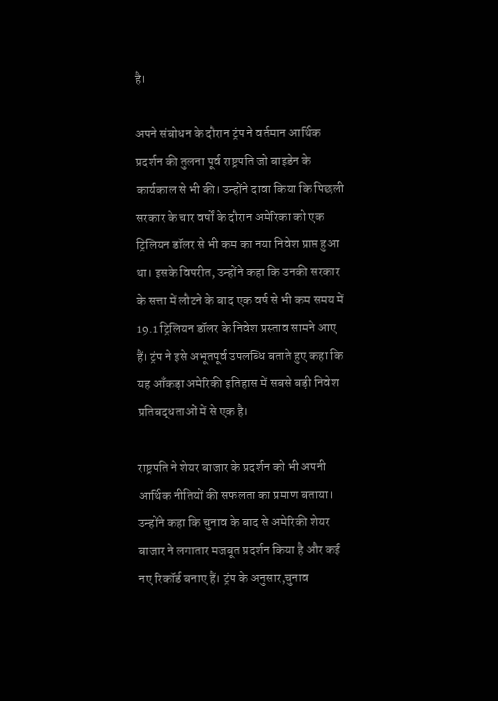है।

अपने संबोधन के दौरान ट्रंप ने वर्तमान आर्थिक प्रदर्शन की तुलना पूर्व राष्ट्रपति जो बाइडेन के कार्यकाल से भी की। उन्होंने दावा किया कि पिछली सरकार के चार वर्षों के दौरान अमेरिका को एक ट्रिलियन डॉलर से भी कम का नया निवेश प्राप्त हुआ था। इसके विपरीत, उन्होंने कहा कि उनकी सरकार के सत्ता में लौटने के बाद एक वर्ष से भी कम समय में 19.1 ट्रिलियन डॉलर के निवेश प्रस्ताव सामने आए हैं। ट्रंप ने इसे अभूतपूर्व उपलब्धि बताते हुए कहा कि यह आँकड़ा अमेरिकी इतिहास में सबसे बड़ी निवेश प्रतिबद्धताओं में से एक है।

राष्ट्रपति ने शेयर बाजार के प्रदर्शन को भी अपनी आर्थिक नीतियों की सफलता का प्रमाण बताया। उन्होंने कहा कि चुनाव के बाद से अमेरिकी शेयर बाजार ने लगातार मजबूत प्रदर्शन किया है और कई नए रिकॉर्ड बनाए हैं। ट्रंप के अनुसार,चुनाव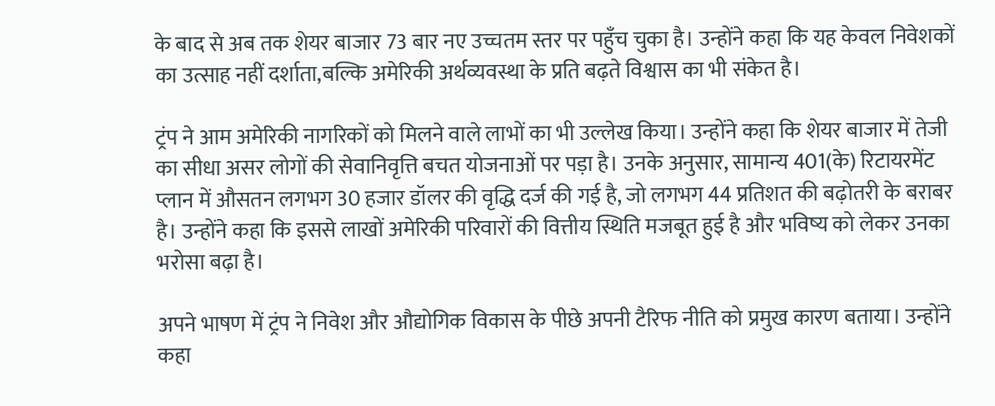के बाद से अब तक शेयर बाजार 73 बार नए उच्चतम स्तर पर पहुँच चुका है। उन्होंने कहा कि यह केवल निवेशकों का उत्साह नहीं दर्शाता,बल्कि अमेरिकी अर्थव्यवस्था के प्रति बढ़ते विश्वास का भी संकेत है।

ट्रंप ने आम अमेरिकी नागरिकों को मिलने वाले लाभों का भी उल्लेख किया। उन्होंने कहा कि शेयर बाजार में तेजी का सीधा असर लोगों की सेवानिवृत्ति बचत योजनाओं पर पड़ा है। उनके अनुसार, सामान्य 401(के) रिटायरमेंट प्लान में औसतन लगभग 30 हजार डॉलर की वृद्धि दर्ज की गई है, जो लगभग 44 प्रतिशत की बढ़ोतरी के बराबर है। उन्होंने कहा कि इससे लाखों अमेरिकी परिवारों की वित्तीय स्थिति मजबूत हुई है और भविष्य को लेकर उनका भरोसा बढ़ा है।

अपने भाषण में ट्रंप ने निवेश और औद्योगिक विकास के पीछे अपनी टैरिफ नीति को प्रमुख कारण बताया। उन्होंने कहा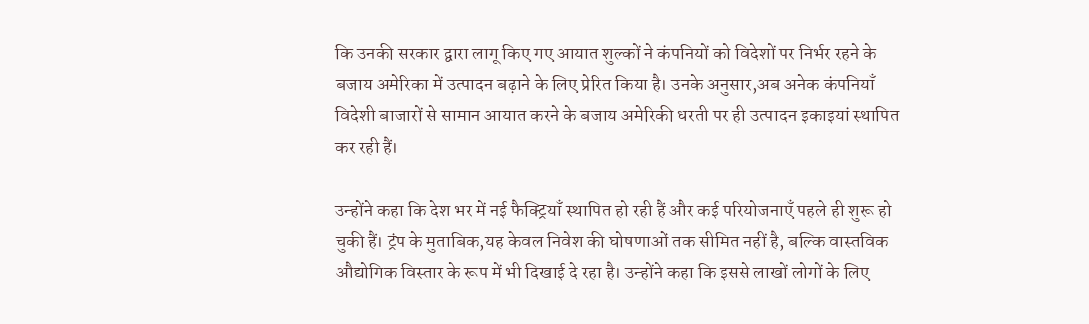कि उनकी सरकार द्वारा लागू किए गए आयात शुल्कों ने कंपनियों को विदेशों पर निर्भर रहने के बजाय अमेरिका में उत्पादन बढ़ाने के लिए प्रेरित किया है। उनके अनुसार,अब अनेक कंपनियाँ विदेशी बाजारों से सामान आयात करने के बजाय अमेरिकी धरती पर ही उत्पादन इकाइयां स्थापित कर रही हैं।

उन्होंने कहा कि देश भर में नई फैक्ट्रियाँ स्थापित हो रही हैं और कई परियोजनाएँ पहले ही शुरू हो चुकी हैं। ट्रंप के मुताबिक,यह केवल निवेश की घोषणाओं तक सीमित नहीं है, बल्कि वास्तविक औद्योगिक विस्तार के रूप में भी दिखाई दे रहा है। उन्होंने कहा कि इससे लाखों लोगों के लिए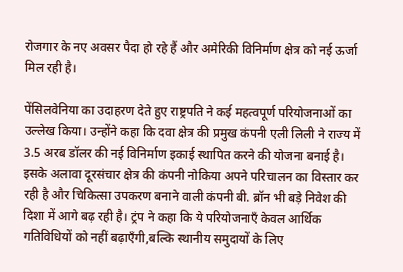रोजगार के नए अवसर पैदा हो रहे हैं और अमेरिकी विनिर्माण क्षेत्र को नई ऊर्जा मिल रही है।

पेंसिलवेनिया का उदाहरण देते हुए राष्ट्रपति ने कई महत्वपूर्ण परियोजनाओं का उल्लेख किया। उन्होंने कहा कि दवा क्षेत्र की प्रमुख कंपनी एली लिली ने राज्य में 3.5 अरब डॉलर की नई विनिर्माण इकाई स्थापित करने की योजना बनाई है। इसके अलावा दूरसंचार क्षेत्र की कंपनी नोकिया अपने परिचालन का विस्तार कर रही है और चिकित्सा उपकरण बनाने वाली कंपनी बी. ब्रॉन भी बड़े निवेश की दिशा में आगे बढ़ रही है। ट्रंप ने कहा कि ये परियोजनाएँ केवल आर्थिक गतिविधियों को नहीं बढ़ाएँगी,बल्कि स्थानीय समुदायों के लिए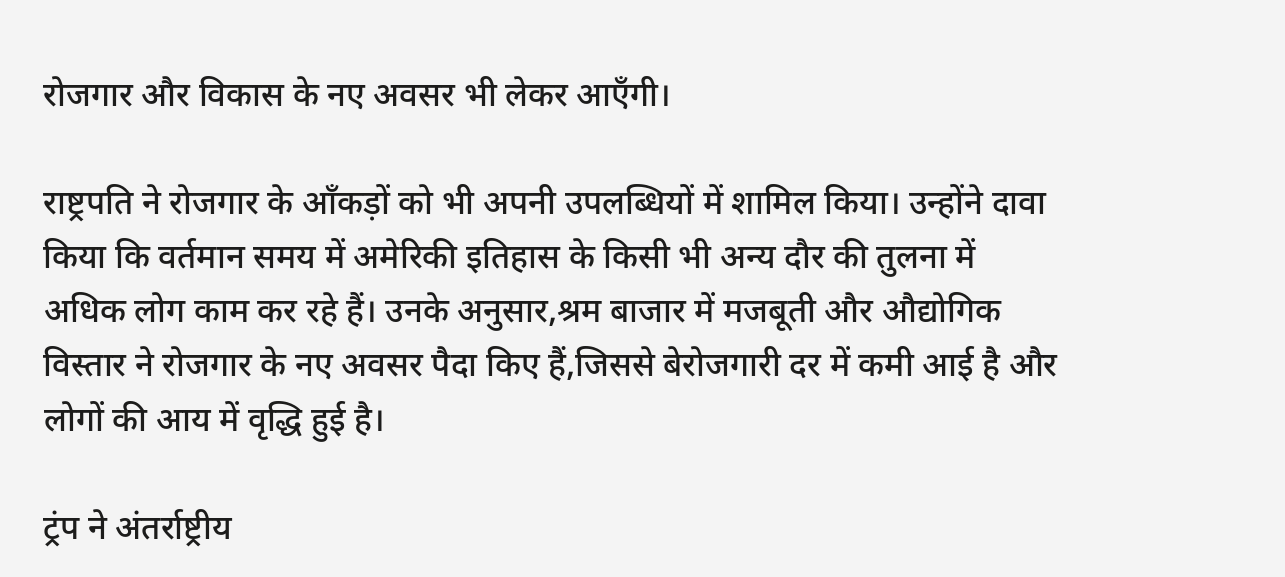रोजगार और विकास के नए अवसर भी लेकर आएँगी।

राष्ट्रपति ने रोजगार के आँकड़ों को भी अपनी उपलब्धियों में शामिल किया। उन्होंने दावा किया कि वर्तमान समय में अमेरिकी इतिहास के किसी भी अन्य दौर की तुलना में अधिक लोग काम कर रहे हैं। उनके अनुसार,श्रम बाजार में मजबूती और औद्योगिक विस्तार ने रोजगार के नए अवसर पैदा किए हैं,जिससे बेरोजगारी दर में कमी आई है और लोगों की आय में वृद्धि हुई है।

ट्रंप ने अंतर्राष्ट्रीय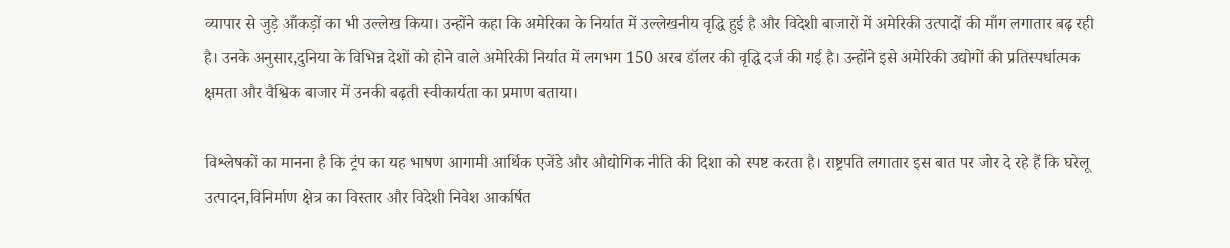व्यापार से जुड़े आँकड़ों का भी उल्लेख किया। उन्होंने कहा कि अमेरिका के निर्यात में उल्लेखनीय वृद्धि हुई है और विदेशी बाजारों में अमेरिकी उत्पादों की माँग लगातार बढ़ रही है। उनके अनुसार,दुनिया के विभिन्न देशों को होने वाले अमेरिकी निर्यात में लगभग 150 अरब डॉलर की वृद्धि दर्ज की गई है। उन्होंने इसे अमेरिकी उद्योगों की प्रतिस्पर्धात्मक क्षमता और वैश्विक बाजार में उनकी बढ़ती स्वीकार्यता का प्रमाण बताया।

विश्लेषकों का मानना है कि ट्रंप का यह भाषण आगामी आर्थिक एजेंडे और औद्योगिक नीति की दिशा को स्पष्ट करता है। राष्ट्रपति लगातार इस बात पर जोर दे रहे हैं कि घरेलू उत्पादन,विनिर्माण क्षेत्र का विस्तार और विदेशी निवेश आकर्षित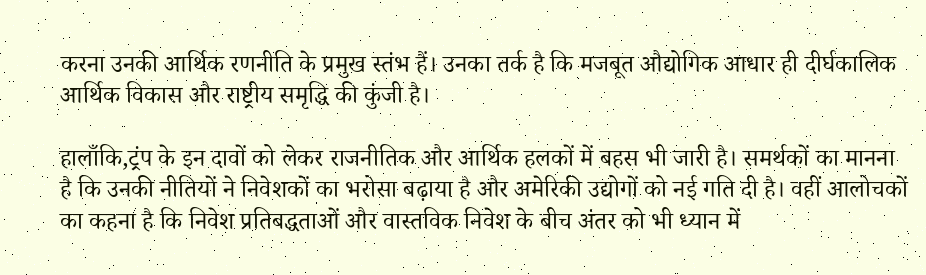करना उनकी आर्थिक रणनीति के प्रमुख स्तंभ हैं। उनका तर्क है कि मजबूत औद्योगिक आधार ही दीर्घकालिक आर्थिक विकास और राष्ट्रीय समृद्धि की कुंजी है।

हालाँकि,ट्रंप के इन दावों को लेकर राजनीतिक और आर्थिक हलकों में बहस भी जारी है। समर्थकों का मानना है कि उनकी नीतियों ने निवेशकों का भरोसा बढ़ाया है और अमेरिकी उद्योगों को नई गति दी है। वहीं आलोचकों का कहना है कि निवेश प्रतिबद्धताओं और वास्तविक निवेश के बीच अंतर को भी ध्यान में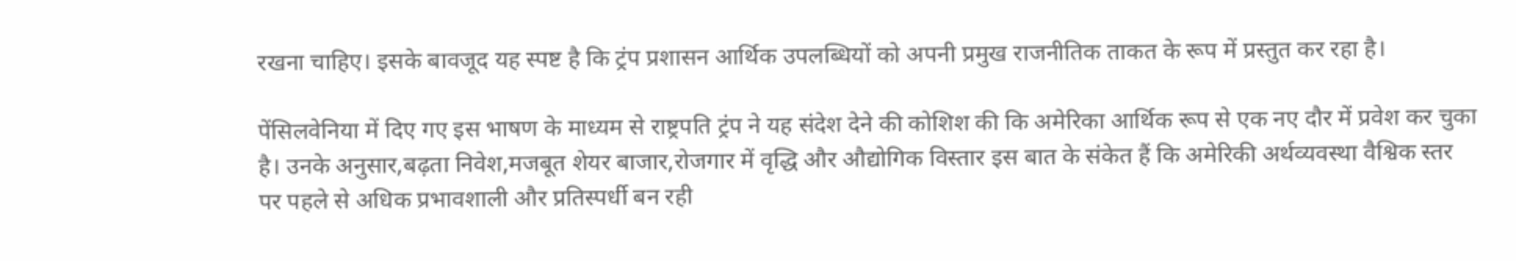रखना चाहिए। इसके बावजूद यह स्पष्ट है कि ट्रंप प्रशासन आर्थिक उपलब्धियों को अपनी प्रमुख राजनीतिक ताकत के रूप में प्रस्तुत कर रहा है।

पेंसिलवेनिया में दिए गए इस भाषण के माध्यम से राष्ट्रपति ट्रंप ने यह संदेश देने की कोशिश की कि अमेरिका आर्थिक रूप से एक नए दौर में प्रवेश कर चुका है। उनके अनुसार,बढ़ता निवेश,मजबूत शेयर बाजार,रोजगार में वृद्धि और औद्योगिक विस्तार इस बात के संकेत हैं कि अमेरिकी अर्थव्यवस्था वैश्विक स्तर पर पहले से अधिक प्रभावशाली और प्रतिस्पर्धी बन रही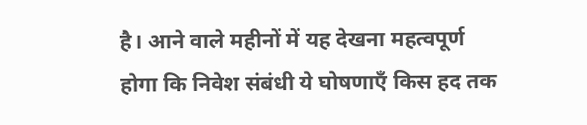है। आने वाले महीनों में यह देखना महत्वपूर्ण होगा कि निवेश संबंधी ये घोषणाएँ किस हद तक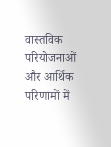वास्तविक परियोजनाओं और आर्थिक परिणामों में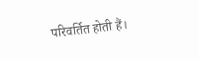परिवर्तित होती हैं।